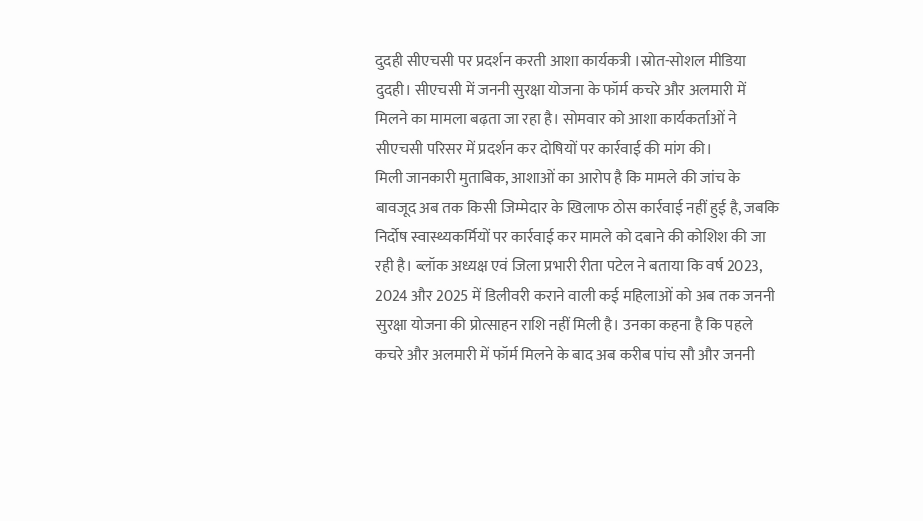दुदही सीएचसी पर प्रदर्शन करती आशा कार्यकत्री ।स्रोत-सोशल मीडिया
दुदही। सीएचसी में जननी सुरक्षा योजना के फॉर्म कचरे और अलमारी में मिलने का मामला बढ़ता जा रहा है। सोमवार को आशा कार्यकर्ताओं ने सीएचसी परिसर में प्रदर्शन कर दोषियों पर कार्रवाई की मांग की।
मिली जानकारी मुताबिक, आशाओं का आरोप है कि मामले की जांच के बावजूद अब तक किसी जिम्मेदार के खिलाफ ठोस कार्रवाई नहीं हुई है, जबकि निर्दोष स्वास्थ्यकर्मियों पर कार्रवाई कर मामले को दबाने की कोशिश की जा रही है। ब्लॉक अध्यक्ष एवं जिला प्रभारी रीता पटेल ने बताया कि वर्ष 2023, 2024 और 2025 में डिलीवरी कराने वाली कई महिलाओं को अब तक जननी सुरक्षा योजना की प्रोत्साहन राशि नहीं मिली है। उनका कहना है कि पहले कचरे और अलमारी में फॉर्म मिलने के बाद अब करीब पांच सौ और जननी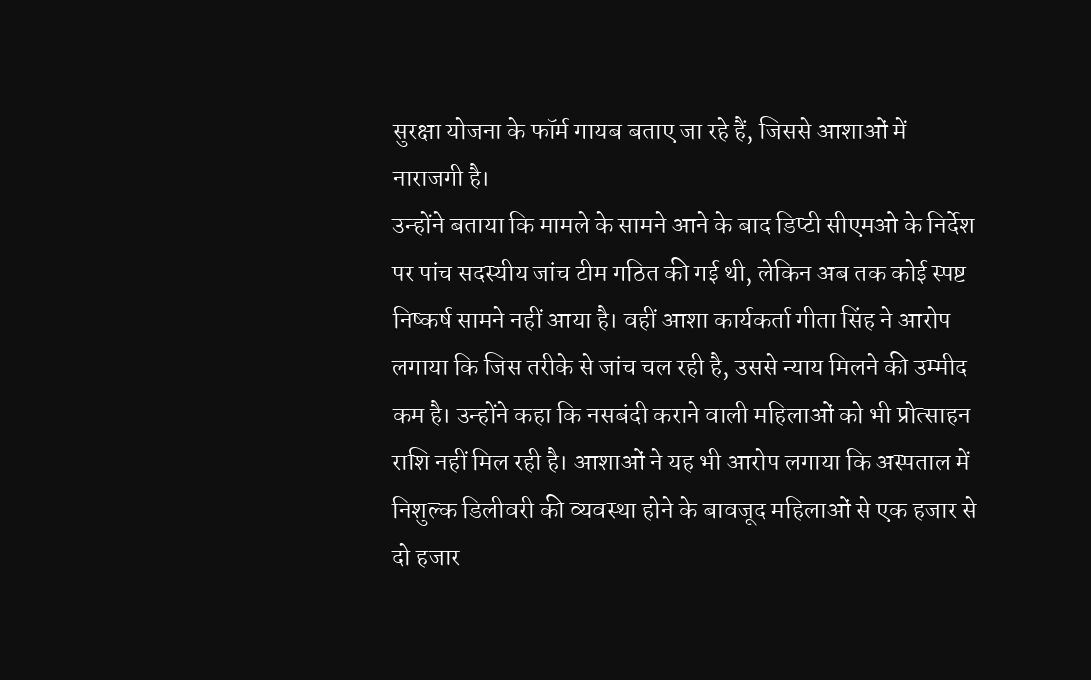सुरक्षा योजना के फॉर्म गायब बताए जा रहे हैं, जिससे आशाओं में नाराजगी है।
उन्होंने बताया कि मामले के सामने आने के बाद डिप्टी सीएमओ के निर्देश पर पांच सदस्यीय जांच टीम गठित की गई थी, लेकिन अब तक कोई स्पष्ट निष्कर्ष सामने नहीं आया है। वहीं आशा कार्यकर्ता गीता सिंह ने आरोप लगाया कि जिस तरीके से जांच चल रही है, उससे न्याय मिलने की उम्मीद कम है। उन्होंने कहा कि नसबंदी कराने वाली महिलाओं को भी प्रोत्साहन राशि नहीं मिल रही है। आशाओं ने यह भी आरोप लगाया कि अस्पताल में निशुल्क डिलीवरी की व्यवस्था होने के बावजूद महिलाओं से एक हजार से दो हजार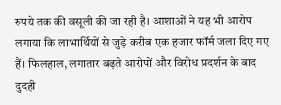रुपये तक की वसूली की जा रही है। आशाओं ने यह भी आरोप लगाया कि लाभार्थियों से जुड़े करीब एक हजार फॉर्म जला दिए गए हैं। फिलहाल, लगातार बढ़ते आरोपों और विरोध प्रदर्शन के बाद दुदही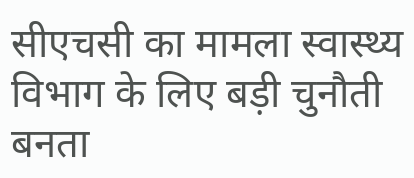सीएचसी का मामला स्वास्थ्य विभाग के लिए बड़ी चुनौती बनता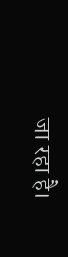जा रहा है।